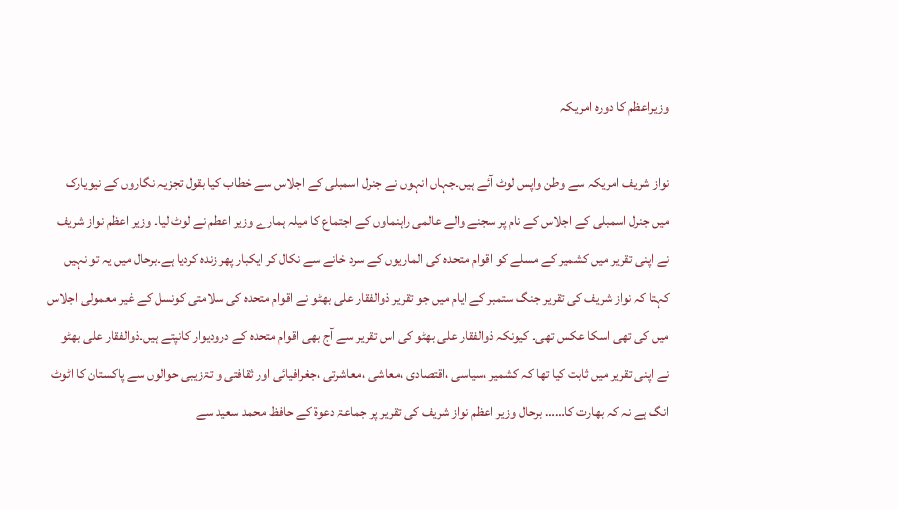وزیراعظم کا دورہ امریکہ

نواز شریف امریکہ سے وطن واپس لوٹ آئے ہیں۔جہاں انہوں نے جنرل اسمبلی کے اجلاس سے خطاب کیا بقول تجزیہ نگاروں کے نیویارک میں جنرل اسمبلی کے اجلاس کے نام پر سجنے والے عالمی راہنماوں کے اجتماع کا میلہ ہمارے وزیر اعطم نے لوٹ لیا۔ وزیر اعظم نواز شریف نے اپنی تقریر میں کشمیر کے مسلے کو اقوام متحدہ کی الماریوں کے سرد خانے سے نکال کر ایکبار پھر زندہ کردیا ہے۔برحال میں یہ تو نہیں کہتا کہ نواز شریف کی تقریر جنگ ستمبر کے ایام میں جو تقریر ذوالفقار علی بھٹو نے اقوام متحدہ کی سلامتی کونسل کے غیر معمولی اجلاس میں کی تھی اسکا عکس تھی۔ کیونکہ ذوالفقار علی بھٹو کی اس تقریر سے آج بھی اقوام متحدہ کے درودیوار کانپتے ہیں۔ذوالفقار علی بھٹو نے اپنی تقریر میں ثابت کیا تھا کہ کشمیر ،سیاسی ،اقتصادی ،معاشی ،معاشرتی ،جغرافیائی اور ثقافتی و تۃزیبی حوالوں سے پاکستان کا اٹوٹ انگ ہے نہ کہ بھارت کا…… برحال وزیر اعظم نواز شریف کی تقریر پر جماعۃ دعوۃ کے حافظ محمد سعید سے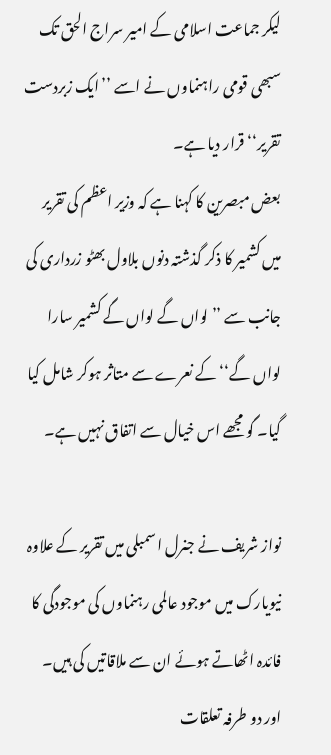لیکر جماعت اسلامی کے امیر سراج الحق تک سبھی قومی راہنماوں نے اسے ’’ایک زبردست تقریر‘‘ قرار دیا ہے۔
بعض مبصرین کا کہنا ہے کہ وزیر اعظم کی تقریر میں کشمیر کا ذکر گذشتہ دنوں بلاول بھٹو زرداری کی جانب سے ’’لواں گے لواں گے کشمیر سارا لواں گے‘‘ کے نعرے سے متاثر ہوکر شامل کیا گیا۔ گو مجھے اس خیال سے اتفاق نہیں ہے۔

نواز شریف نے جنرل اسمبلی میں تقریر کے علاوہ نیویارک میں موجود عالمی رہنماوں کی موجودگی کا فائدہ اٹھاتے ہوئے ان سے ملاقاتیں کی ہیں۔ اور دو طرفہ تعلقات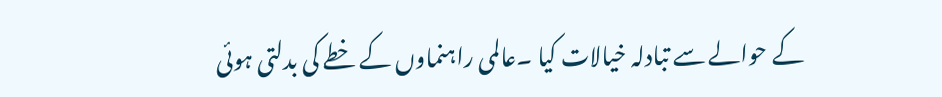کے حوالے سے تبادلہ خیالات کیا ۔عالمی راہنماوں کے خطے کی بدلتی ہوئی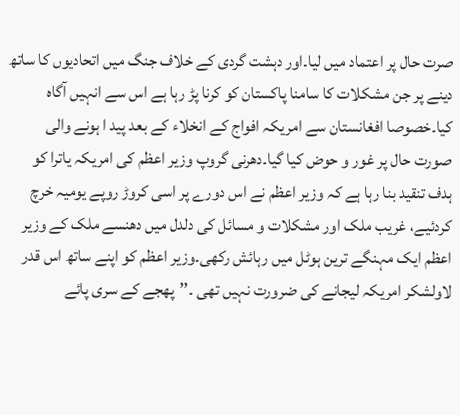صرت حال پر اعتماد میں لیا۔اور دہشت گردی کے خلاف جنگ میں اتحادیوں کا ساتھ دینے پر جن مشکلات کا سامنا پاکستان کو کرنا پڑ رہا ہے اس سے انہیں آگاہ کیا۔خصوصا افغانستان سے امریکہ افواج کے انخلاء کے بعد پید ا ہونے والی صورت حال پر غور و حوض کیا گیا۔دھرنی گروپ وزیر اعظم کی امریکہ یاترا کو ہدف تنقید بنا رہا ہے کہ وزیر اعظم نے اس دورے پر اسی کروڑ روپے یومیہ خرچ کردئیے، غریب ملک اور مشکلات و مسائل کی دلدل میں دھنسے ملک کے وزیر اعظم ایک مہنگے ترین ہوٹل میں رہائش رکھی۔وزیر اعظم کو اپنے ساتھ اس قدر لاولشکر امریکہ لیجانے کی ضرورت نہیں تھی ۔’’پھجے کے سری پائے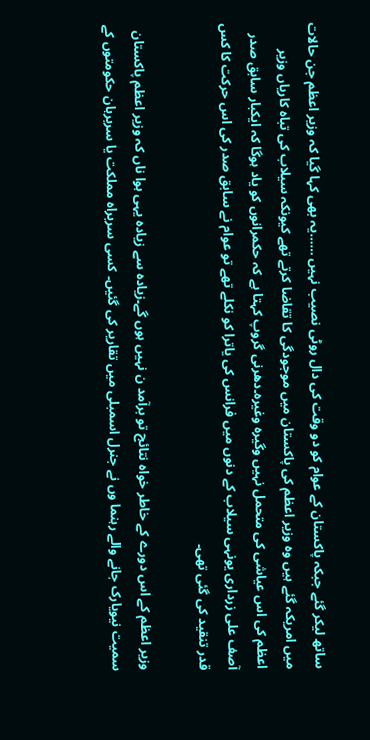ساتھ لیکر گئے جبکہ پاکستان کے عوام کو دو وقت کی دال روٹی نصیب نہیں ……یہ بھی کہا گیا کہ وزیر اعظم جن حالات میں امریکہ گئے ہیں وہ وزیر اعظم کی پاکستان میں موجودگی کا تقاضا کرتے تھے کیونکہ سیلاب کی تباہ کاریاں وزیر اعظم کی اس عیاشی کی متحمل نہیں وگیرہ وغیرہ۔دھرنی گروپ کہتا ہے کہ حکمرانوں کو یاد ہوگا کہ ایکبار سابق صدر آصف علی زرداری یونہی سیلاب کے دنوں میں فرانس کی یاترا کو نکلے تھے تو عوام نے سابق صدر کی اس حرکت کا کس قدر تنقید کی گئی تھی۔

وزیر اعظم کے اس دورے کے خاطر خواہ نتائج تو برآمد ن نہیں ہوں گے۔زیادہ سے زیادہ یہی ہوا ناں کہ وزیر اعظم پاکستان سمیت نیویارک جانے والے رہنما وں نے جنرل اسمبلی میں تقاریر کی گئیں۔ کسی سربراہ مملکت یا سربرہان حکومتوں کے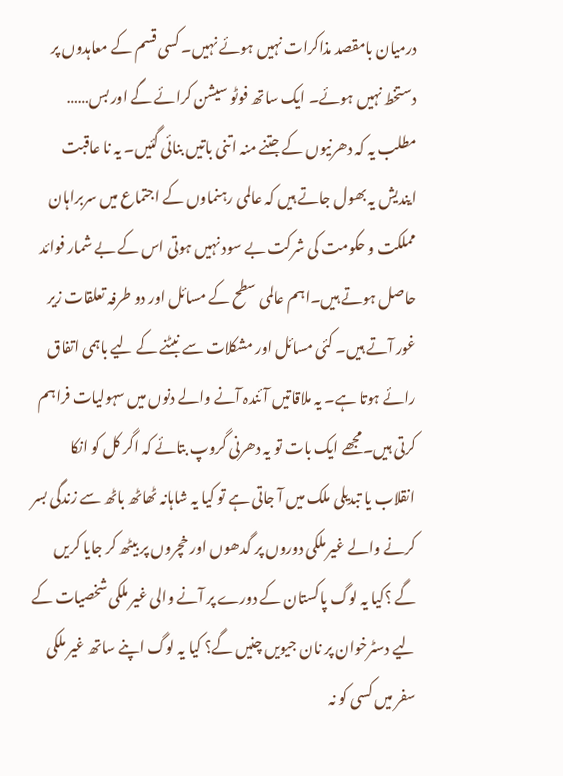درمیان بامقصد مذاکرات نہیں ہوئے نہیں۔ کسی قسم کے معاہدوں پر دستخط نہیں ہوئے۔ ایک ساتھ فوٹو سیشن کرائے گے اور بس…… مطلب یہ کہ دھرنیوں کے جتنے منہ اتنی باتیں بنائی گئیں۔ یہ نا عاقبت ایندیش یہ بھول جاتے ہیں کہ عالمی رہنماوں کے اجتماع میں سربراہان مملکت و حکومت کی شرکت بے سود نہیں ہوتی اس کے بے شمار فوائد حاصل ہوتے ہیں۔اہم عالمی سطح کے مسائل اور دو طرفہ تعلقات زیر غور آتے ہیں۔ کئی مسائل اور مشکلات سے نبٹنے کے لیے باہمی اتفاق رائے ہوتا ہے۔ یہ ملاقاتیں آئندہ آنے والے دنوں میں سہولیات فراہم کرتی ہیں۔مجھے ایک بات تو یہ دھرنی گروپ بتائے کہ اگر کل کو انکا انقلاب یا تبدیلی ملک میں آ جاتی ہے تو کیا یہ شاہانہ ٹھاٹھ باٹھ سے زندگی بسر کرنے والے غیر ملکی دوروں پر گدھوں اور خچروں پر بیٹھ کر جایا کریں گے ؟کیا یہ لوگ پاکستان کے دورے پر آنے والی غیر ملکی شخصیات کے لیے دسٹرخوان پر نان جیویں چنیں گے؟ کیا یہ لوگ اپنے ساتھ غیر ملکی سفر میں کسی کو نہ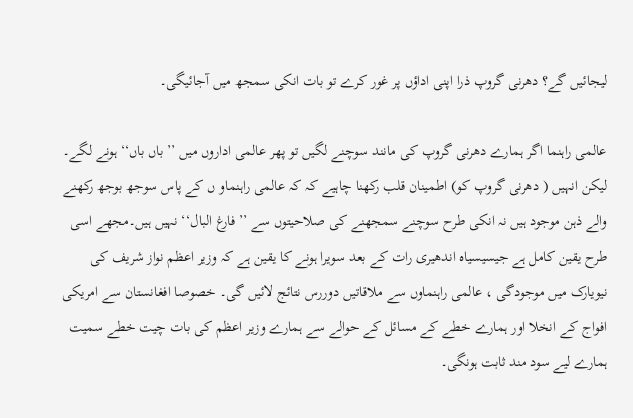لیجائیں گے؟ دھرنی گروپ ذرا اپنی اداؤں پر غور کرے تو بات انکی سمجھ میں آجائیگی۔

عالمی راہنما اگر ہمارے دھرنی گروپ کی مانند سوچنے لگیں تو پھر عالمی اداروں میں ’’باں باں‘‘ ہونے لگے۔ لیکن انہیں ( دھرنی گروپ کو) اطمینان قلب رکھنا چاہیے کہ کہ عالمی راہنماو ں کے پاس سوجھ بوجھ رکھنے والے ذہن موجود ہیں نہ انکی طرح سوچنے سمجھنے کی صلاحیتوں سے ’’ فارغ البال‘‘ نہیں ہیں۔مجھے اسی طرح یقین کامل ہے جیسیسیاہ اندھیری رات کے بعد سویرا ہونے کا یقین ہے کہ وزیر اعظم نواز شریف کی نیویارک میں موجودگی ، عالمی راہنماوں سے ملاقاتیں دوررس نتائج لائیں گی۔ خصوصا افغانستان سے امریکی افواج کے انخلا اور ہمارے خطے کے مسائل کے حوالے سے ہمارے وزیر اعظم کی بات چیت خطے سمیت ہمارے لیے سود مند ثابت ہونگی۔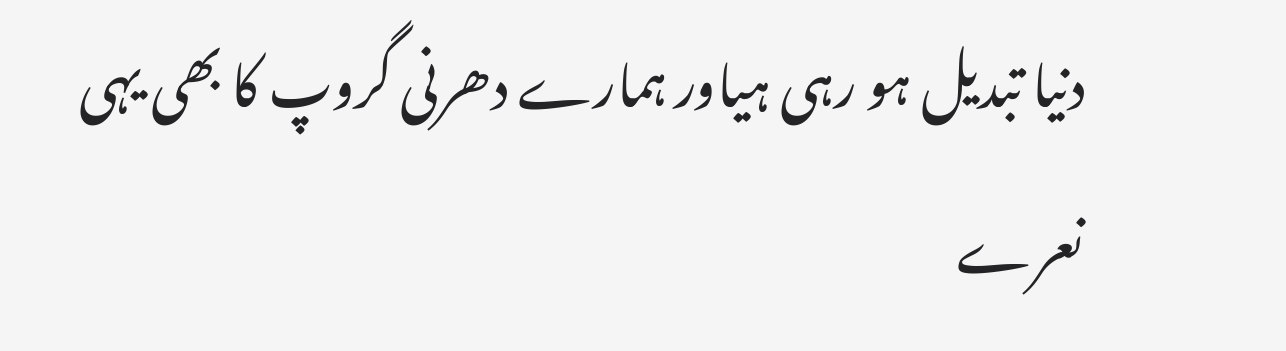دنیا تبدیل ہو رہی ہیاور ہمارے دھرنی گروپ کا بھی یہی نعرے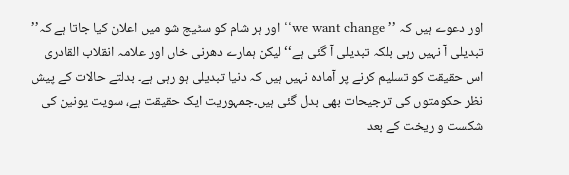اور دعوے ہیں کہ ’’ we want change‘‘ اور ہر شام کو سٹیج شو میں اعلان کیا جاتا ہے کہ’’ تبدیلی آ نہیں رہی بلکہ تبدیلی آ گئی ہے‘‘ لیکن ہمارے دھرنی خاں اور علامہ انقلاب القادری اس حقیقت کو تسلیم کرنے پر آمادہ نہیں ہیں کہ دنیا تبدیلی ہو رہی ہے۔ بدلتے حالات کے پیش نظر حکومتوں کی ترجیحات بھی بدل گئی ہیں۔جمہوریت ایک حقیقت ہے، سویت یونین کی شکست و ریخت کے بعد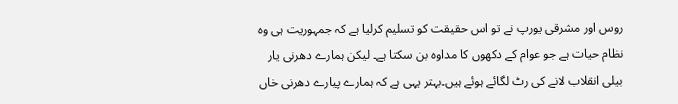روس اور مشرقی یورپ نے تو اس حقیقت کو تسلیم کرلیا ہے کہ جمہوریت ہی وہ نظام حیات ہے جو عوام کے دکھوں کا مداوہ بن سکتا ہے۔ لیکن ہمارے دھرنی یار بیلی انقلاب لانے کی رٹ لگائے ہوئے ہیں۔بہتر یہی ہے کہ ہمارے پیارے دھرنی خاں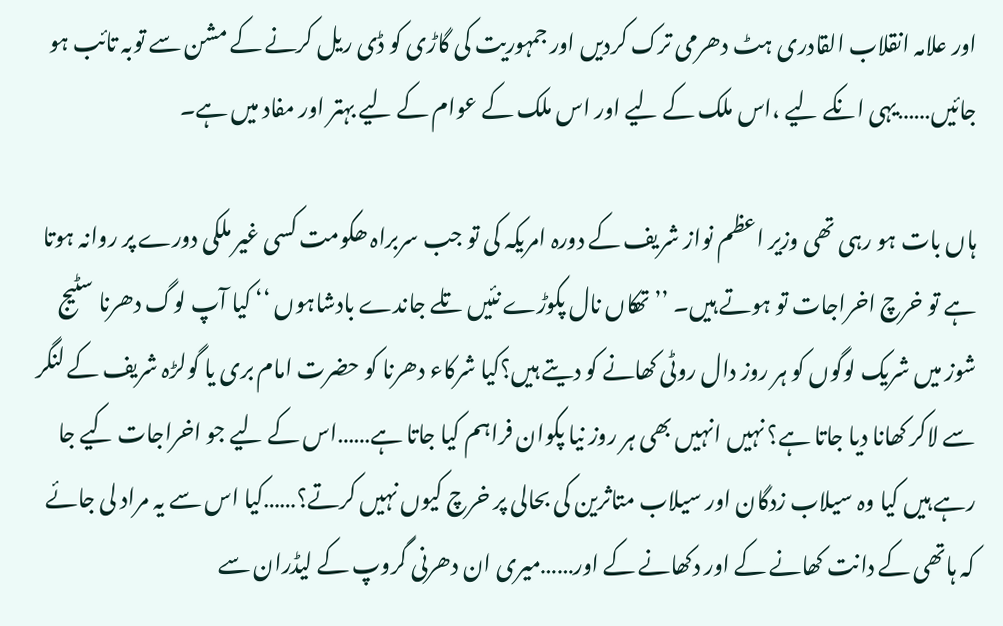اور علامہ انقلاب القادری ہٹ دھرمی ترک کردیں اور جمہوریت کی گاڑی کو ڈی ریل کرنے کے مشن سے توبہ تائب ہو جائیں……یہی انکے لیے ،اس ملک کے لیے اور اس ملک کے عوام کے لیے بہتر اور مفاد میں ہے۔

ہاں بات ہو رہی تھی وزیر اعظم نواز شریف کے دورہ امریکہ کی تو جب سربراہ ھکومت کسی غیر ملکی دورے پر روانہ ہوتا ہے تو خرچ اخراجات تو ہوتے ہیں۔ ’’تھکاں نال پکوڑے نئیں تلے جاندے بادشاہوں ‘‘ کیا آپ لوگ دھرنا سٹیج شوز میں شریک لوگوں کو ہر روز دال روٹی کھانے کو دیتے ہیں؟کیا شرکاء دھرنا کو حضرت امام بری یا گولڑہ شریف کے لنگر سے لاکر کھانا دیا جاتا ہے؟ نہیں انہیں بھی ہر روز نیا پکوان فراہم کیا جاتا ہے……اس کے لیے جو اخراجات کیے جا رہے ہیں کیا وہ سیلاب زدگان اور سیلاب متاثرین کی بحالی پر خرچ کیوں نہیں کرتے؟……کیا اس سے یہ مراد لی جائے کہ ہاتھی کے دانت کھانے کے اور دکھانے کے اور……میری ان دھرنی گروپ کے لیڈران سے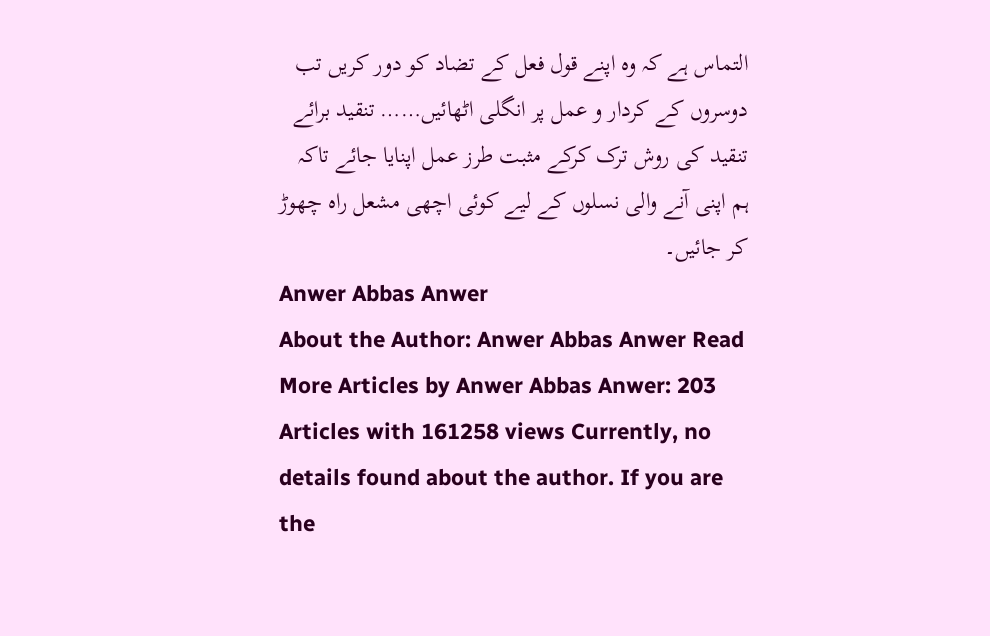التماس ہے کہ وہ اپنے قول فعل کے تضاد کو دور کریں تب دوسروں کے کردار و عمل پر انگلی اٹھائیں…… تنقید برائے تنقید کی روش ترک کرکے مثبت طرز عمل اپنایا جائے تاکہ ہم اپنی آنے والی نسلوں کے لیے کوئی اچھی مشعل راہ چھوڑ کر جائیں۔
Anwer Abbas Anwer
About the Author: Anwer Abbas Anwer Read More Articles by Anwer Abbas Anwer: 203 Articles with 161258 views Currently, no details found about the author. If you are the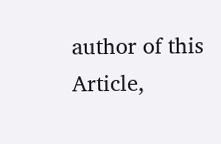author of this Article,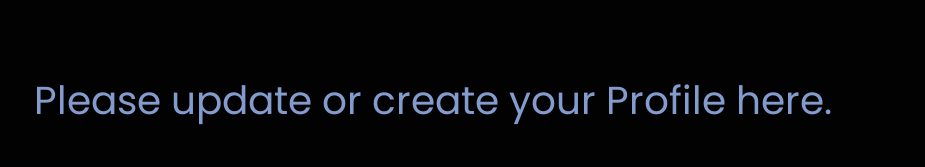Please update or create your Profile here.